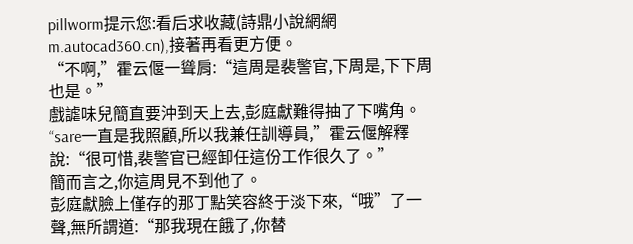pillworm提示您:看后求收藏(詩鼎小說網網m.autocad360.cn),接著再看更方便。
“不啊,”霍云偃一聳肩:“這周是裴警官,下周是,下下周也是。”
戲謔味兒簡直要沖到天上去,彭庭獻難得抽了下嘴角。
“sare一直是我照顧,所以我兼任訓導員,”霍云偃解釋說:“很可惜,裴警官已經卸任這份工作很久了。”
簡而言之,你這周見不到他了。
彭庭獻臉上僅存的那丁點笑容終于淡下來,“哦”了一聲,無所謂道:“那我現在餓了,你替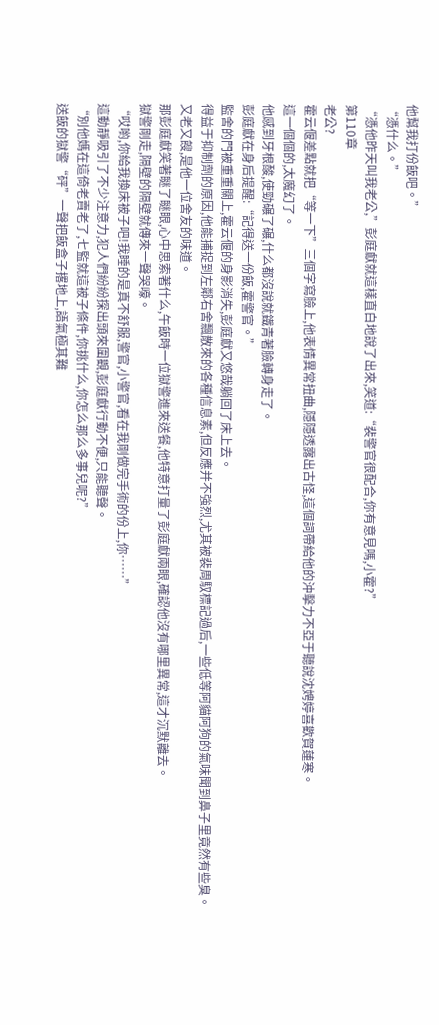他幫我打份飯吧。”
“憑什么。”
“憑他昨天叫我老公,”彭庭獻就這樣直白地說了出來,笑道:“裴警官很配合,你有意見嗎,小霍?”
第110章
老公?
霍云偃差點就把“等一下”三個字寫臉上,他表情異常扭曲,隱隱透露出古怪,這個詞帶給他的沖擊力不亞于聽說沈娉婷喜歡賀蓮寒。
這一個個的,太魔幻了。
他感到牙根酸,使勁碾了碾,什么都沒說就鐵青著臉轉身走了。
彭庭獻在身后提醒:“記得送一份飯,霍警官。”
監舍的門被重重關上,霍云偃的身影消失,彭庭獻又悠哉躺回了床上去。
得益于抑制劑的原因,他能捕捉到左鄰右舍飄散來的各種信息素,但反應并不強烈,尤其被裴周馭標記過后,一些低等阿貓阿狗的氣味聞到鼻子里竟然有些臭。
又老又餿,是他一位舍友的味道。
那彭庭獻笑著瞇了瞇眼,心中思索著什么,午飯時一位獄警進來送餐,他特意打量了彭庭獻兩眼,確認他沒有哪里異常,這才沉默離去。
獄警剛走,隔壁的隔壁就傳來一聲哭嚎。
“哎喲,你給我換床被子吧!我睡的是真不舒服,警官,小警官,看在我剛做完手術的份上,你……”
這動靜吸引了不少注意力,犯人們紛紛探出頭來圍觀,彭庭獻行動不便,只能聽聲。
“別他媽在這倚老賣老了,七監就這被子條件,你挑什么,你怎么那么多事兒呢?”
送飯的獄警“砰”一聲把飯盒子撂地上,語氣極其難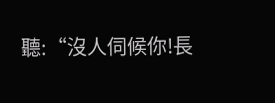聽:“沒人伺候你!長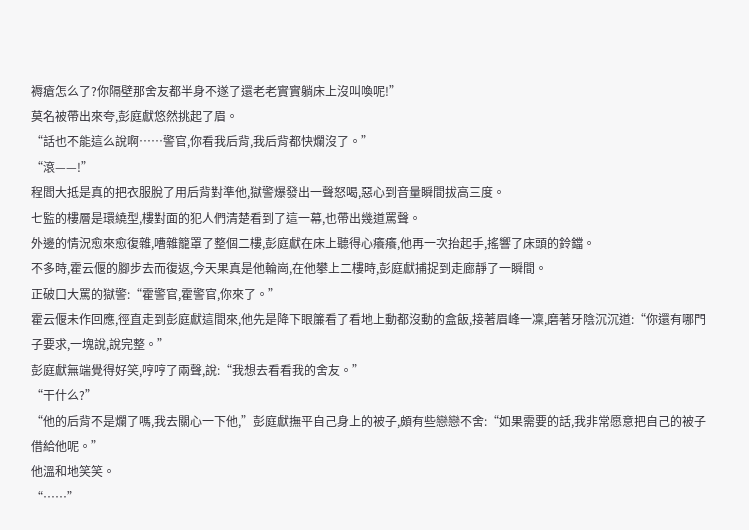褥瘡怎么了?你隔壁那舍友都半身不遂了還老老實實躺床上沒叫喚呢!”
莫名被帶出來夸,彭庭獻悠然挑起了眉。
“話也不能這么說啊……警官,你看我后背,我后背都快爛沒了。”
“滾——!”
程閻大抵是真的把衣服脫了用后背對準他,獄警爆發出一聲怒喝,惡心到音量瞬間拔高三度。
七監的樓層是環繞型,樓對面的犯人們清楚看到了這一幕,也帶出幾道罵聲。
外邊的情況愈來愈復雜,嘈雜籠罩了整個二樓,彭庭獻在床上聽得心癢癢,他再一次抬起手,搖響了床頭的鈴鐺。
不多時,霍云偃的腳步去而復返,今天果真是他輪崗,在他攀上二樓時,彭庭獻捕捉到走廊靜了一瞬間。
正破口大罵的獄警:“霍警官,霍警官,你來了。”
霍云偃未作回應,徑直走到彭庭獻這間來,他先是降下眼簾看了看地上動都沒動的盒飯,接著眉峰一凜,磨著牙陰沉沉道:“你還有哪門子要求,一塊說,說完整。”
彭庭獻無端覺得好笑,哼哼了兩聲,說:“我想去看看我的舍友。”
“干什么?”
“他的后背不是爛了嗎,我去關心一下他,”彭庭獻撫平自己身上的被子,頗有些戀戀不舍:“如果需要的話,我非常愿意把自己的被子借給他呢。”
他溫和地笑笑。
“……”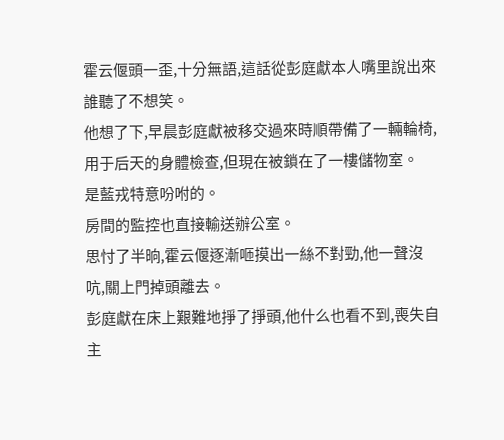霍云偃頭一歪,十分無語,這話從彭庭獻本人嘴里說出來誰聽了不想笑。
他想了下,早晨彭庭獻被移交過來時順帶備了一輛輪椅,用于后天的身體檢查,但現在被鎖在了一樓儲物室。
是藍戎特意吩咐的。
房間的監控也直接輸送辦公室。
思忖了半晌,霍云偃逐漸咂摸出一絲不對勁,他一聲沒吭,關上門掉頭離去。
彭庭獻在床上艱難地掙了掙頭,他什么也看不到,喪失自主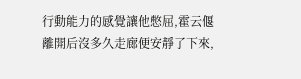行動能力的感覺讓他憋屈,霍云偃離開后沒多久走廊便安靜了下來,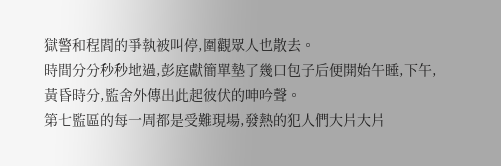獄警和程閻的爭執被叫停,圍觀眾人也散去。
時間分分秒秒地過,彭庭獻簡單墊了幾口包子后便開始午睡,下午,黃昏時分,監舍外傳出此起彼伏的呻吟聲。
第七監區的每一周都是受難現場,發熱的犯人們大片大片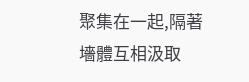聚集在一起,隔著墻體互相汲取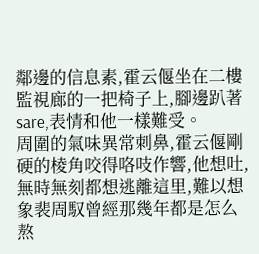鄰邊的信息素,霍云偃坐在二樓監視廊的一把椅子上,腳邊趴著sare,表情和他一樣難受。
周圍的氣味異常刺鼻,霍云偃剛硬的棱角咬得咯吱作響,他想吐,無時無刻都想逃離這里,難以想象裴周馭曾經那幾年都是怎么熬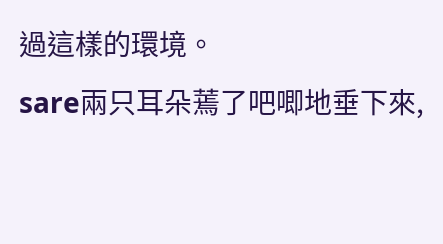過這樣的環境。
sare兩只耳朵蔫了吧唧地垂下來,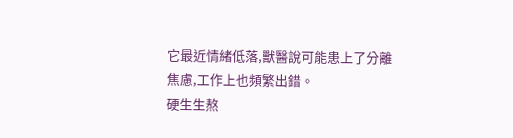它最近情緒低落,獸醫說可能患上了分離焦慮,工作上也頻繁出錯。
硬生生熬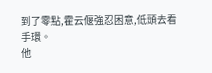到了零點,霍云偃強忍困意,低頭去看手環。
他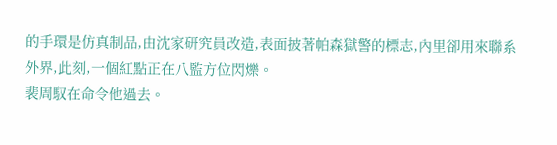的手環是仿真制品,由沈家研究員改造,表面披著帕森獄警的標志,內里卻用來聯系外界,此刻,一個紅點正在八監方位閃爍。
裴周馭在命令他過去。